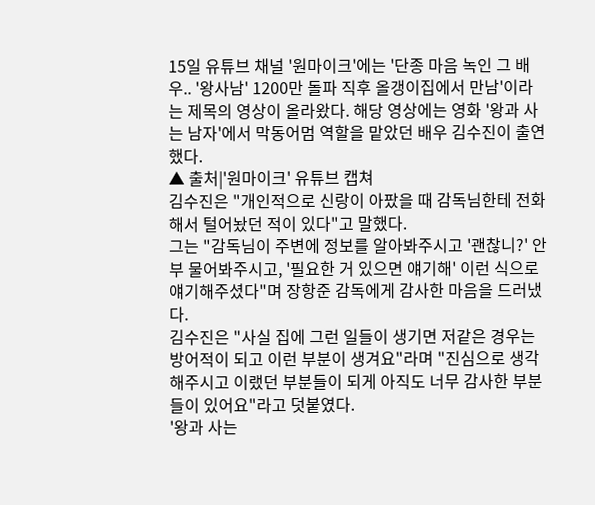15일 유튜브 채널 '원마이크'에는 '단종 마음 녹인 그 배우.. '왕사남' 1200만 돌파 직후 올갱이집에서 만남'이라는 제목의 영상이 올라왔다. 해당 영상에는 영화 '왕과 사는 남자'에서 막동어멈 역할을 맡았던 배우 김수진이 출연했다.
▲ 출처|'원마이크' 유튜브 캡쳐
김수진은 "개인적으로 신랑이 아팠을 때 감독님한테 전화해서 털어놨던 적이 있다"고 말했다.
그는 "감독님이 주변에 정보를 알아봐주시고 '괜찮니?' 안부 물어봐주시고, '필요한 거 있으면 얘기해' 이런 식으로 얘기해주셨다"며 장항준 감독에게 감사한 마음을 드러냈다.
김수진은 "사실 집에 그런 일들이 생기면 저같은 경우는 방어적이 되고 이런 부분이 생겨요"라며 "진심으로 생각해주시고 이랬던 부분들이 되게 아직도 너무 감사한 부분들이 있어요"라고 덧붙였다.
'왕과 사는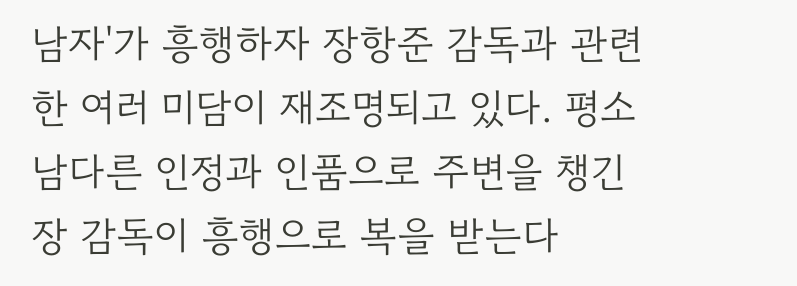남자'가 흥행하자 장항준 감독과 관련한 여러 미담이 재조명되고 있다. 평소 남다른 인정과 인품으로 주변을 챙긴 장 감독이 흥행으로 복을 받는다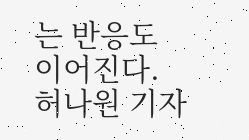는 반응도 이어진다.
허나원 기자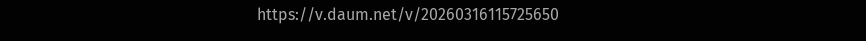https://v.daum.net/v/20260316115725650